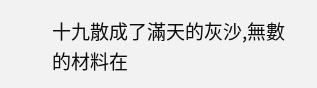十九散成了滿天的灰沙,無數的材料在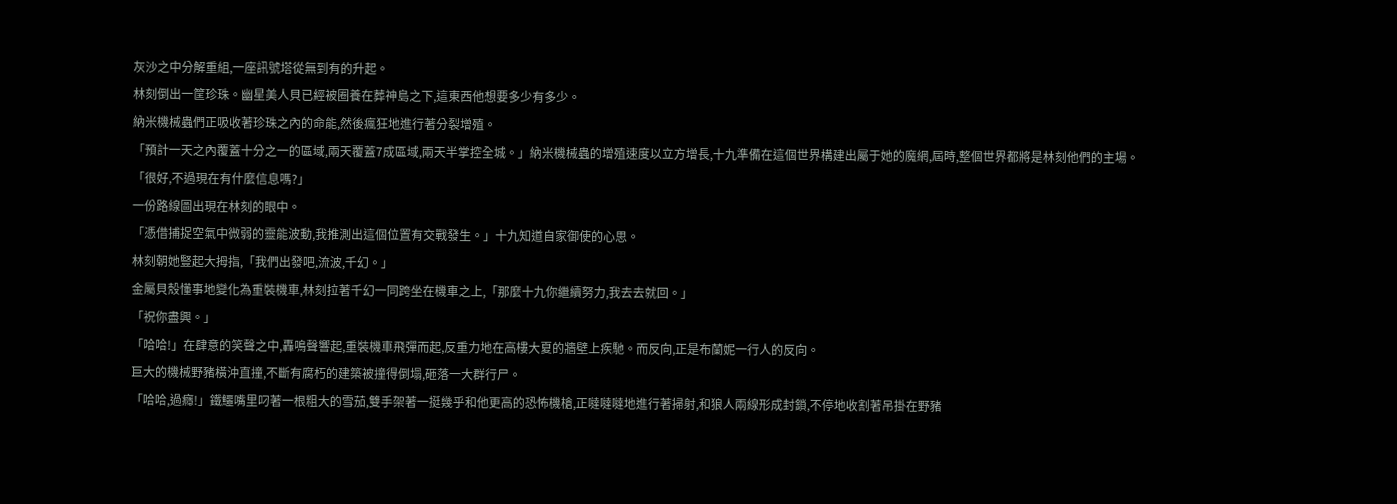灰沙之中分解重組,一座訊號塔從無到有的升起。
林刻倒出一筐珍珠。幽星美人貝已經被圈養在葬神島之下,這東西他想要多少有多少。
納米機械蟲們正吸收著珍珠之內的命能,然後瘋狂地進行著分裂增殖。
「預計一天之內覆蓋十分之一的區域,兩天覆蓋7成區域,兩天半掌控全城。」納米機械蟲的增殖速度以立方增長,十九準備在這個世界構建出屬于她的魔網,屆時,整個世界都將是林刻他們的主場。
「很好,不過現在有什麼信息嗎?」
一份路線圖出現在林刻的眼中。
「憑借捕捉空氣中微弱的靈能波動,我推測出這個位置有交戰發生。」十九知道自家御使的心思。
林刻朝她豎起大拇指,「我們出發吧,流波,千幻。」
金屬貝殼懂事地變化為重裝機車,林刻拉著千幻一同跨坐在機車之上,「那麼十九你繼續努力,我去去就回。」
「祝你盡興。」
「哈哈!」在肆意的笑聲之中,轟鳴聲響起,重裝機車飛彈而起,反重力地在高樓大夏的牆壁上疾馳。而反向,正是布蘭妮一行人的反向。
巨大的機械野豬橫沖直撞,不斷有腐朽的建築被撞得倒塌,砸落一大群行尸。
「哈哈,過癮!」鐵鱷嘴里叼著一根粗大的雪茄,雙手架著一挺幾乎和他更高的恐怖機槍,正噠噠噠地進行著掃射,和狼人兩線形成封鎖,不停地收割著吊掛在野豬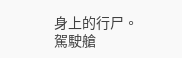身上的行尸。
駕駛艙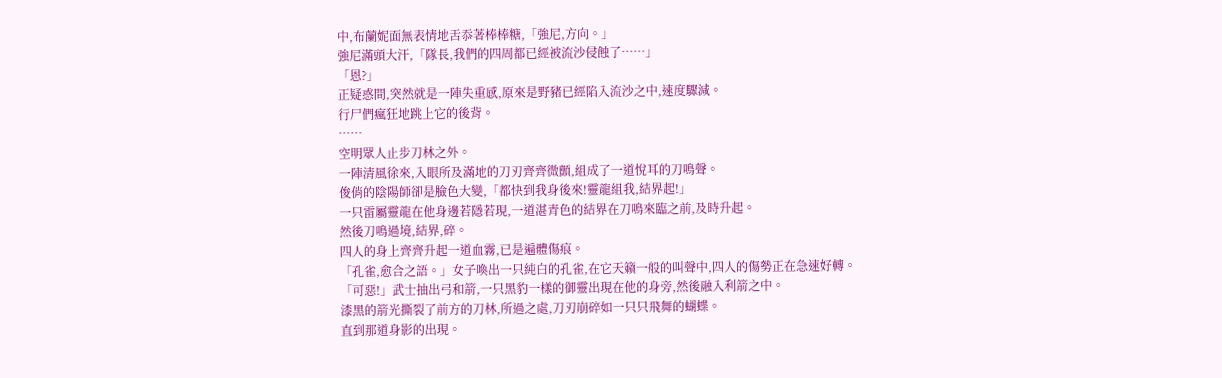中,布蘭妮面無表情地舌忝著棒棒糖,「強尼,方向。」
強尼滿頭大汗,「隊長,我們的四周都已經被流沙侵蝕了……」
「恩?」
正疑惑間,突然就是一陣失重感,原來是野豬已經陷入流沙之中,速度驟減。
行尸們瘋狂地跳上它的後背。
……
空明眾人止步刀林之外。
一陣清風徐來,入眼所及滿地的刀刃齊齊微顫,組成了一道悅耳的刀鳴聲。
俊俏的陰陽師卻是臉色大變,「都快到我身後來!靈龍組我,結界起!」
一只雷屬靈龍在他身邊若隱若現,一道湛青色的結界在刀鳴來臨之前,及時升起。
然後刀鳴過境,結界,碎。
四人的身上齊齊升起一道血霧,已是遍體傷痕。
「孔雀,愈合之語。」女子喚出一只純白的孔雀,在它天籟一般的叫聲中,四人的傷勢正在急速好轉。
「可惡!」武士抽出弓和箭,一只黑豹一樣的御靈出現在他的身旁,然後融入利箭之中。
漆黑的箭光撕裂了前方的刀林,所過之處,刀刃崩碎如一只只飛舞的蝴蝶。
直到那道身影的出現。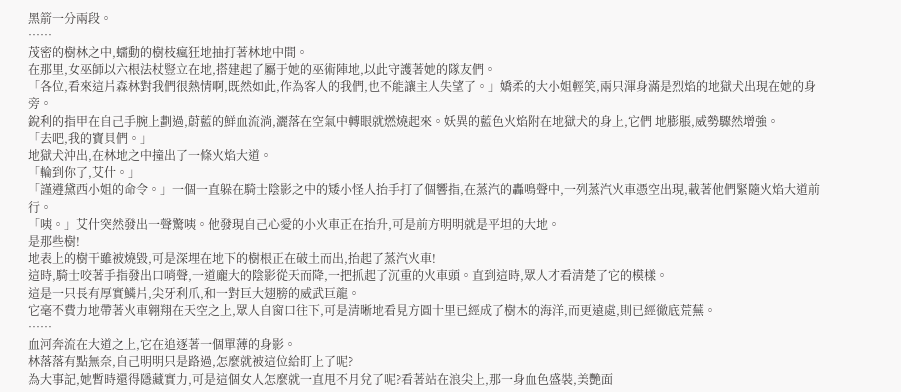黑箭一分兩段。
……
茂密的樹林之中,蠕動的樹枝瘋狂地抽打著林地中間。
在那里,女巫師以六根法杖豎立在地,搭建起了屬于她的巫術陣地,以此守護著她的隊友們。
「各位,看來這片森林對我們很熱情啊,既然如此,作為客人的我們,也不能讓主人失望了。」嬌柔的大小姐輕笑,兩只渾身滿是烈焰的地獄犬出現在她的身旁。
銳利的指甲在自己手腕上劃過,蔚藍的鮮血流淌,灑落在空氣中轉眼就燃燒起來。妖異的藍色火焰附在地獄犬的身上,它們 地膨脹,威勢驟然增強。
「去吧,我的寶貝們。」
地獄犬沖出,在林地之中撞出了一條火焰大道。
「輪到你了,艾什。」
「謹遵黛西小姐的命令。」一個一直躲在騎士陰影之中的矮小怪人抬手打了個響指,在蒸汽的轟鳴聲中,一列蒸汽火車憑空出現,載著他們緊隨火焰大道前行。
「咦。」艾什突然發出一聲驚咦。他發現自己心愛的小火車正在抬升,可是前方明明就是平坦的大地。
是那些樹!
地表上的樹干雖被燒毀,可是深埋在地下的樹根正在破土而出,抬起了蒸汽火車!
這時,騎士咬著手指發出口哨聲,一道龐大的陰影從天而降,一把抓起了沉重的火車頭。直到這時,眾人才看清楚了它的模樣。
這是一只長有厚實鱗片,尖牙利爪,和一對巨大翅膀的威武巨龍。
它毫不費力地帶著火車翱翔在天空之上,眾人自窗口往下,可是清晰地看見方圓十里已經成了樹木的海洋,而更遠處,則已經徹底荒蕪。
……
血河奔流在大道之上,它在追逐著一個單薄的身影。
林落落有點無奈,自己明明只是路過,怎麼就被這位給盯上了呢?
為大事記,她暫時還得隱藏實力,可是這個女人怎麼就一直甩不月兌了呢?看著站在浪尖上,那一身血色盛裝,美艷面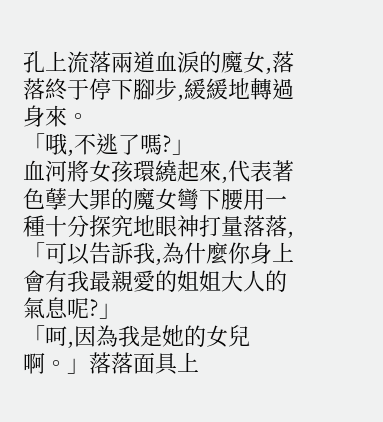孔上流落兩道血淚的魔女,落落終于停下腳步,緩緩地轉過身來。
「哦,不逃了嗎?」
血河將女孩環繞起來,代表著色孽大罪的魔女彎下腰用一種十分探究地眼神打量落落,「可以告訴我,為什麼你身上會有我最親愛的姐姐大人的氣息呢?」
「呵,因為我是她的女兒啊。」落落面具上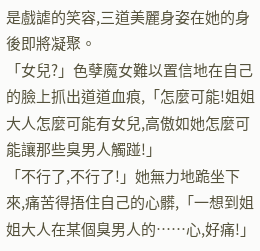是戲謔的笑容,三道美麗身姿在她的身後即將凝聚。
「女兒?」色孽魔女難以置信地在自己的臉上抓出道道血痕,「怎麼可能!姐姐大人怎麼可能有女兒,高傲如她怎麼可能讓那些臭男人觸踫!」
「不行了,不行了!」她無力地跪坐下來,痛苦得捂住自己的心髒,「一想到姐姐大人在某個臭男人的……心,好痛!」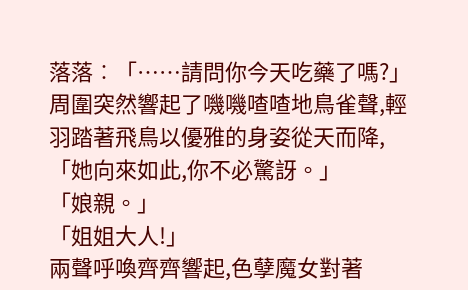落落︰「……請問你今天吃藥了嗎?」
周圍突然響起了嘰嘰喳喳地鳥雀聲,輕羽踏著飛鳥以優雅的身姿從天而降,「她向來如此,你不必驚訝。」
「娘親。」
「姐姐大人!」
兩聲呼喚齊齊響起,色孽魔女對著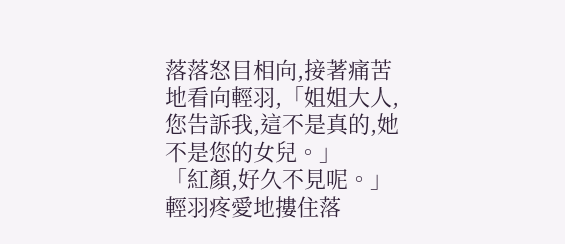落落怒目相向,接著痛苦地看向輕羽,「姐姐大人,您告訴我,這不是真的,她不是您的女兒。」
「紅顏,好久不見呢。」輕羽疼愛地摟住落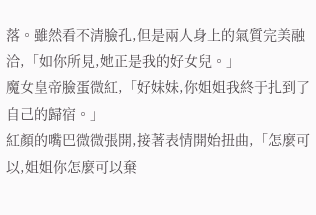落。雖然看不清臉孔,但是兩人身上的氣質完美融洽,「如你所見,她正是我的好女兒。」
魔女皇帝臉蛋微紅,「好妹妹,你姐姐我終于扎到了自己的歸宿。」
紅顏的嘴巴微微張開,接著表情開始扭曲,「怎麼可以,姐姐你怎麼可以棄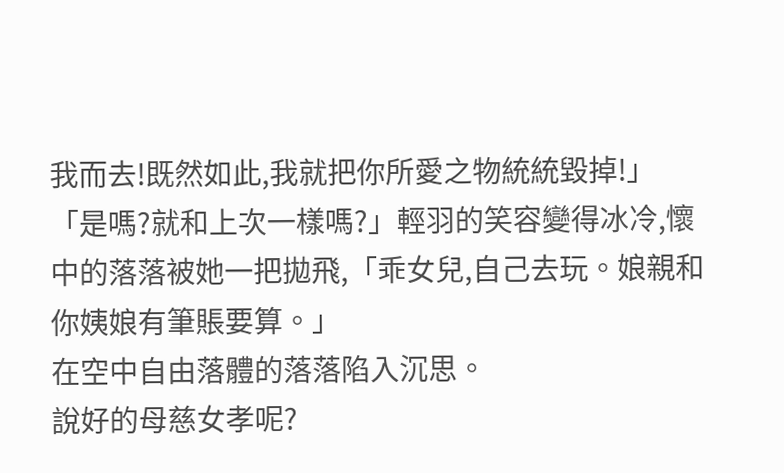我而去!既然如此,我就把你所愛之物統統毀掉!」
「是嗎?就和上次一樣嗎?」輕羽的笑容變得冰冷,懷中的落落被她一把拋飛,「乖女兒,自己去玩。娘親和你姨娘有筆賬要算。」
在空中自由落體的落落陷入沉思。
說好的母慈女孝呢?